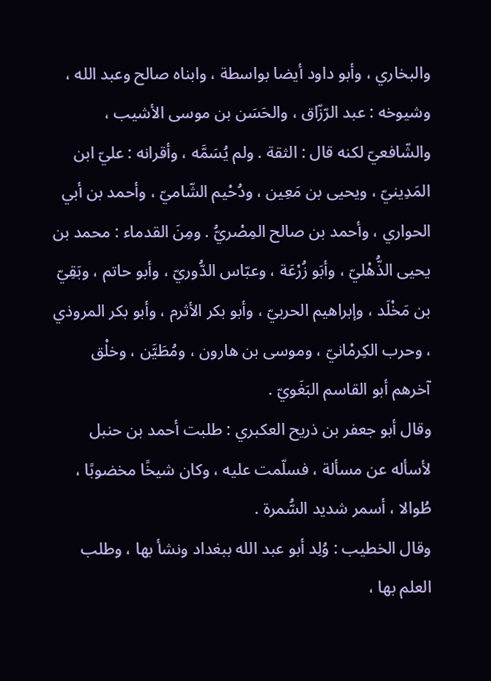والبخاري ، وأبو داود أيضا بواسطة ، وابناه صالح وعبد الله ، وشيوخه : عبد الرّزّاق ، والحَسَن بن موسى الأشيب ، والشّافعيّ لكنه قال : الثقة . ولم يُسَمَّه ، وأقرانه : عليّ ابن المَدِينيّ ، ويحيى بن مَعِين ، ودُحْيم الشّاميّ ، وأحمد بن أبي الحواري ، وأحمد بن صالح المِصْريُّ . ومِنَ القدماء : محمد بن يحيى الذُّهْليّ ، وأبَو زُرْعَة ، وعبّاس الدُّوريّ ، وأبو حاتم ، وبَقِيّ بن مَخْلَد ، وإبراهيم الحربيّ ، وأبو بكر الأثرم ، وأبو بكر المروذي ، وحرب الكِرمْانيّ ، وموسى بن هارون ، ومُطَيَّن ، وخلْق آخرهم أبو القاسم البَغَويّ .
وقال أبو جعفر بن ذريح العكبري : طلبت أحمد بن حنبل لأسأله عن مسألة ، فسلّمت عليه ، وكان شيخًا مخضوبًا ، طُوالا ، أسمر شديد السُّمرة .
وقال الخطيب : وُلِد أبو عبد الله ببغداد ونشأ بها ، وطلب العلم بها ،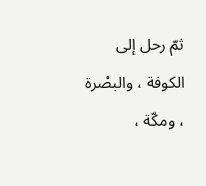ثمّ رحل إلى الكوفة ، والبصْرة ، ومكّة ،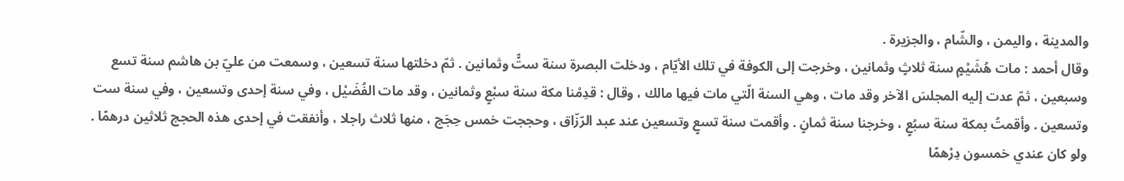والمدينة ، واليمن ، والشّام ، والجزيرة .
وقال أحمد : مات هُشَيْمٍ سنة ثلاثٍ وثمانين ، وخرجت إلى الكوفة في تلك الأيّام ، ودخلت البصرة سنة ستٍّ وثمانين . ثمّ دخلتها سنة تسعين ، وسمعت من عليّ بن هاشم سنة تسع وسبعين ، ثمّ عدت إليه المجلسَ الآخر وقد مات ، وهي السنة الّتي مات فيها مالك ، وقال : قدِمْنا مكة سنة سبْعٍ وثمانين ، وقد مات الفُضَيْل ، وفي سنة إحدى وتسعين ، وفي سنة ست وتسعين . وأقمتُ بمكة سنة سبُعٍ ، وخرجنا سنة ثمانٍ . وأقمت سنة تسعٍ وتسعين عند عبد الرّزّاق ، وحججت خمس حِجَج ، منها ثلاث راجلا ، وأنفقت في إحدى هذه الحجج ثلاثين درهمًا . ولو كان عندي خمسون دِرْهمًا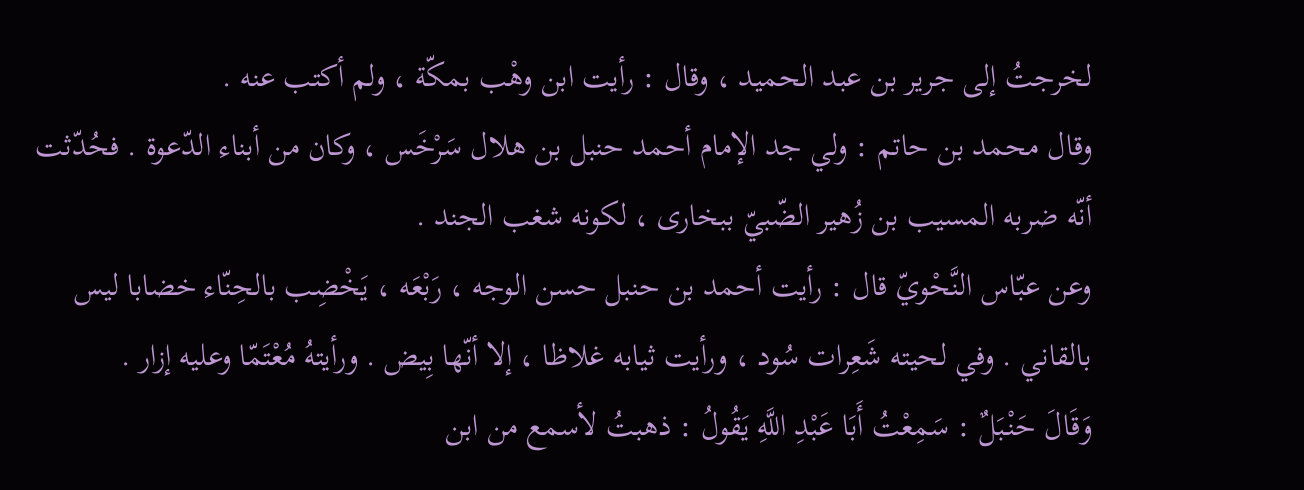لخرجتُ إلى جرير بن عبد الحميد ، وقال : رأيت ابن وهْب بمكّة ، ولم أكتب عنه .
وقال محمد بن حاتم : ولي جد الإمام أحمد حنبل بن هلال سَرْخَس ، وكان من أبناء الدّعوة . فحُدّثت أنّه ضربه المسيب بن زُهير الضّبيّ ببخارى ، لكونه شغب الجند .
وعن عبّاس النَّحْويّ قال : رأيت أحمد بن حنبل حسن الوجه ، رَبْعَه ، يَخْضِب بالحِنّاء خضابا ليس بالقاني . وفي لحيته شَعِرات سُود ، ورأيت ثيابه غلاظا ، إلا أنّها بِيض . ورأيتهُ مُعْتَمّا وعليه إزار .
وَقَالَ حَنْبَلٌ : سَمِعْتُ أَبَا عَبْدِ اللَّهِ يَقُولُ : ذهبتُ لأسمع من ابن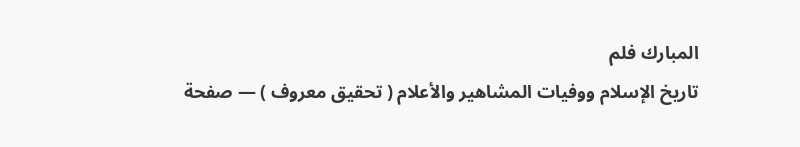المبارك فلم
تاريخ الإسلام ووفيات المشاهير والأعلام ( تحقيق معروف ) — صفحة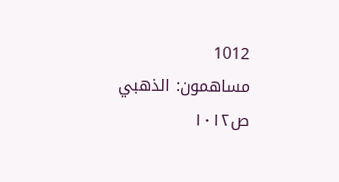1012
مساهمون: الذهبي
ص١٠١٢